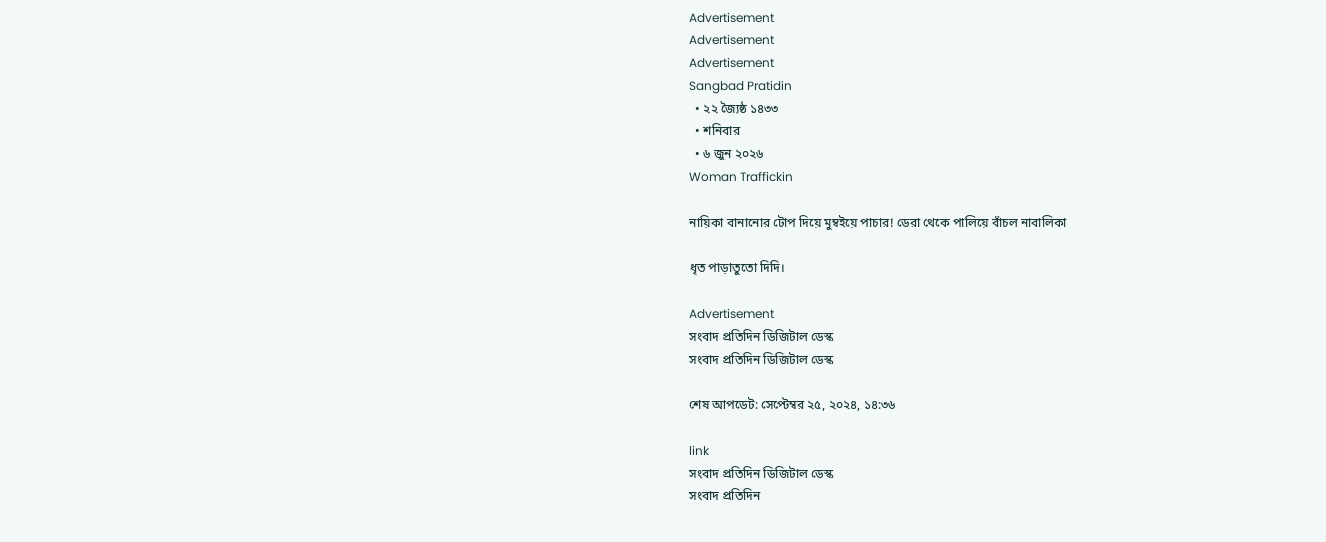Advertisement
Advertisement
Advertisement
Sangbad Pratidin
  • ২২ জ্যৈষ্ঠ ১৪৩৩
  • শনিবার
  • ৬ জুন ২০২৬
Woman Traffickin

নায়িকা বানানোর টোপ দিয়ে মুম্বইয়ে পাচার! ডেরা থেকে পালিয়ে বাঁচল নাবালিকা

ধৃত পাড়াতুতো দিদি।

Advertisement
সংবাদ প্রতিদিন ডিজিটাল ডেস্ক
সংবাদ প্রতিদিন ডিজিটাল ডেস্ক

শেষ আপডেট: সেপ্টেম্বর ২৫, ২০২৪, ১৪:৩৬

link
সংবাদ প্রতিদিন ডিজিটাল ডেস্ক
সংবাদ প্রতিদিন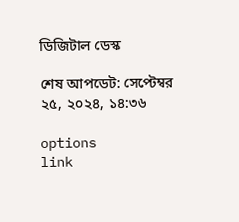ডিজিটাল ডেস্ক

শেষ আপডেট: সেপ্টেম্বর ২৫, ২০২৪, ১৪:৩৬

options
link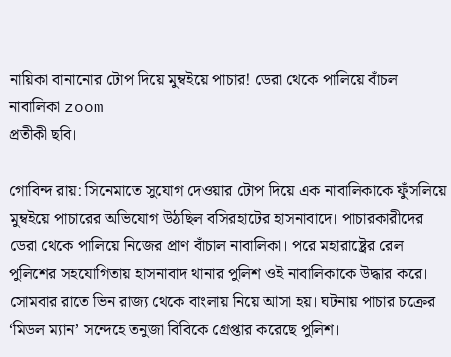নায়িকা বানানোর টোপ দিয়ে মুম্বইয়ে পাচার! ডেরা থেকে পালিয়ে বাঁচল নাবালিকা zoom
প্রতীকী ছবি।

গোবিন্দ রায়: সিনেমাতে সুযোগ দেওয়ার টোপ দিয়ে এক নাবালিকাকে ফুঁসলিয়ে মুম্বইয়ে পাচারের অভিযোগ উঠছিল বসিরহাটের হাসনাবাদে। পাচারকারীদের ডেরা থেকে পালিয়ে নিজের প্রাণ বাঁচাল নাবালিকা। পরে মহারাষ্ট্রের রেল পুলিশের সহযোগিতায় হাসনাবাদ থানার পুলিশ ওই নাবালিকাকে উদ্ধার করে। সোমবার রাতে ভিন রাজ্য থেকে বাংলায় নিয়ে আসা হয়। ঘটনায় পাচার চক্রের ‘মিডল ম্যান’ সন্দেহে তনুজা বিবিকে গ্রেপ্তার করেছে পুলিশ।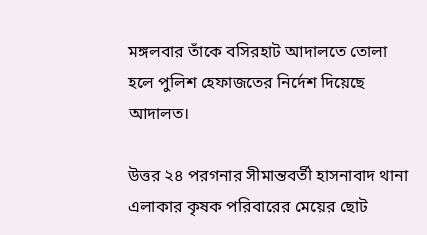মঙ্গলবার তাঁকে বসিরহাট আদালতে তোলা হলে পুলিশ হেফাজতের নির্দেশ দিয়েছে আদালত।

উত্তর ২৪ পরগনার সীমান্তবর্তী হাসনাবাদ থানা এলাকার কৃষক পরিবারের মেয়ের ছোট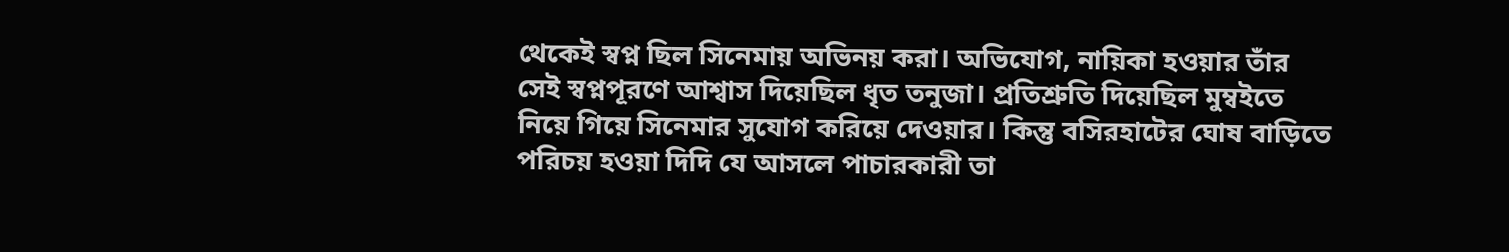থেকেই স্বপ্ন ছিল সিনেমায় অভিনয় করা। অভিযোগ, নায়িকা হওয়ার তাঁর সেই স্বপ্নপূরণে আশ্বাস দিয়েছিল ধৃত তনুজা। প্রতিশ্রুতি দিয়েছিল মুম্বইতে নিয়ে গিয়ে সিনেমার সুযোগ করিয়ে দেওয়ার। কিন্তু বসিরহাটের ঘোষ বাড়িতে পরিচয় হওয়া দিদি যে আসলে পাচারকারী তা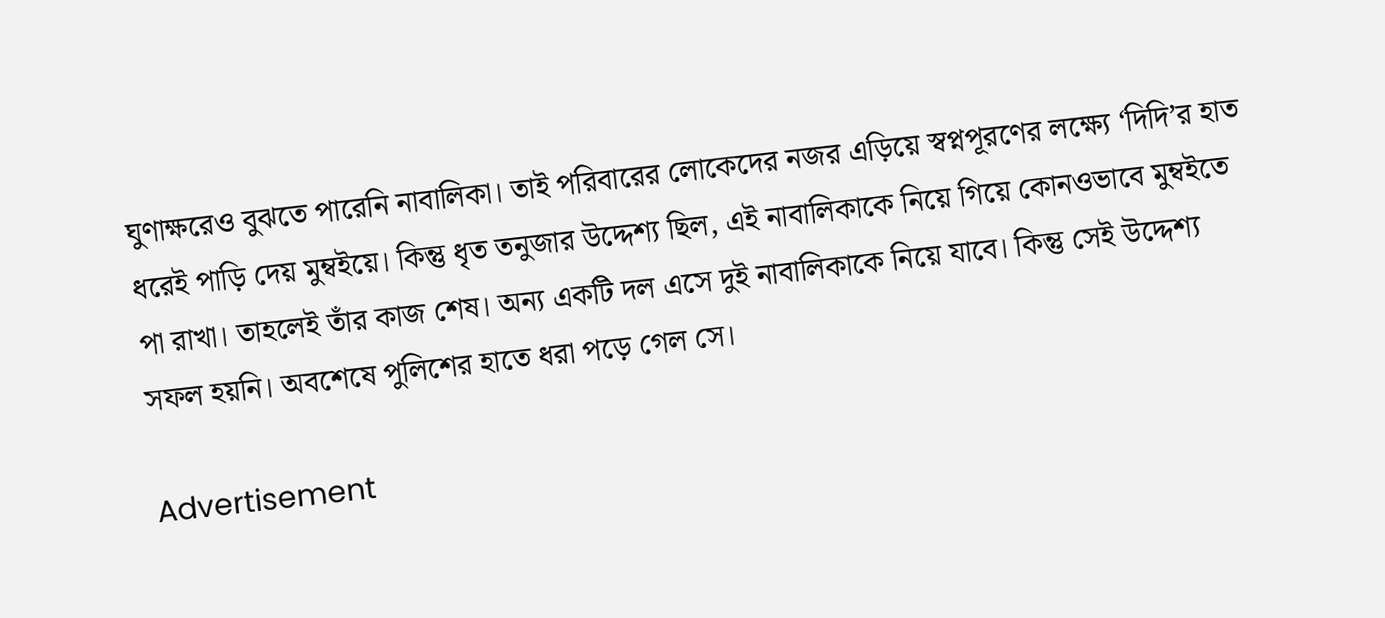ঘুণাক্ষরেও বুঝতে পারেনি নাবালিকা। তাই পরিবারের লোকেদের নজর এড়িয়ে স্বপ্নপূরণের লক্ষ্যে ‘দিদি’র হাত ধরেই পাড়ি দেয় মুম্বইয়ে। কিন্তু ধৃত তনুজার উদ্দেশ্য ছিল, এই নাবালিকাকে নিয়ে গিয়ে কোনওভাবে মুম্বইতে পা রাখা। তাহলেই তাঁর কাজ শেষ। অন্য একটি দল এসে দুই নাবালিকাকে নিয়ে যাবে। কিন্তু সেই উদ্দেশ্য সফল হয়নি। অবশেষে পুলিশের হাতে ধরা পড়ে গেল সে।

Advertisement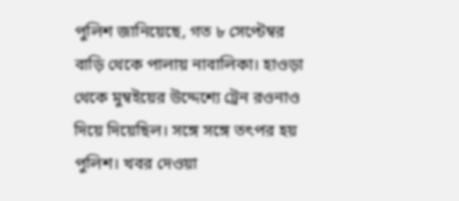পুলিশ জানিয়েছে, গত ৮ সেপ্টেম্বর বাড়ি থেকে পালায় নাবালিকা। হাওড়া থেকে মুম্বইয়ের উদ্দেশ্যে ট্রেন রওনাও দিয়ে দিয়েছিল। সঙ্গে সঙ্গে তৎপর হয় পুলিশ। খবর দেওয়া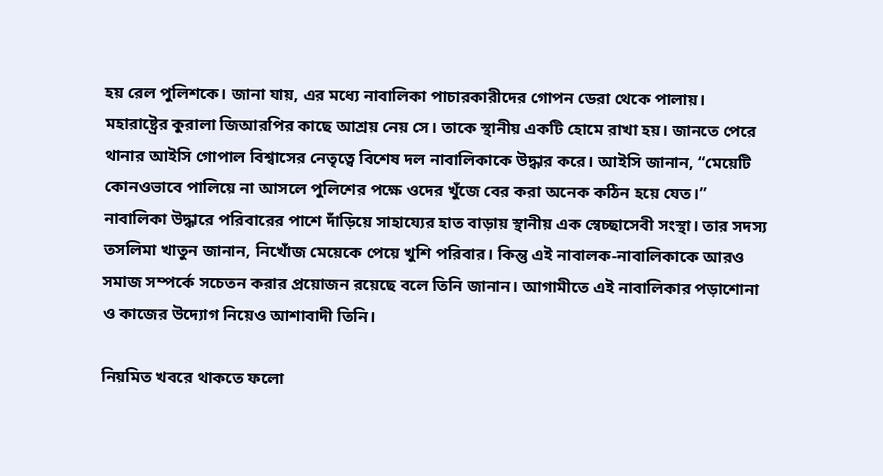হয় রেল পুলিশকে। জানা যায়, এর মধ্যে নাবালিকা পাচারকারীদের গোপন ডেরা থেকে পালায়। মহারাষ্ট্রের কুরালা জিআরপির কাছে আশ্রয় নেয় সে। তাকে স্থানীয় একটি হোমে রাখা হয়। জানতে পেরে থানার আইসি গোপাল বিশ্বাসের নেতৃত্বে বিশেষ দল নাবালিকাকে উদ্ধার করে। আইসি জানান, “মেয়েটি কোনওভাবে পালিয়ে না আসলে পুলিশের পক্ষে ওদের খুঁজে বের করা অনেক কঠিন হয়ে যেত।” নাবালিকা উদ্ধারে পরিবারের পাশে দাঁড়িয়ে সাহায্যের হাত বাড়ায় স্থানীয় এক স্বেচ্ছাসেবী সংস্থা। তার সদস্য তসলিমা খাতুন জানান, নিখোঁজ মেয়েকে পেয়ে খুশি পরিবার। কিন্তু এই নাবালক-নাবালিকাকে আরও সমাজ সম্পর্কে সচেতন করার প্রয়োজন রয়েছে বলে তিনি জানান। আগামীতে এই নাবালিকার পড়াশোনা ও কাজের উদ্যোগ নিয়েও আশাবাদী তিনি।

নিয়মিত খবরে থাকতে ফলো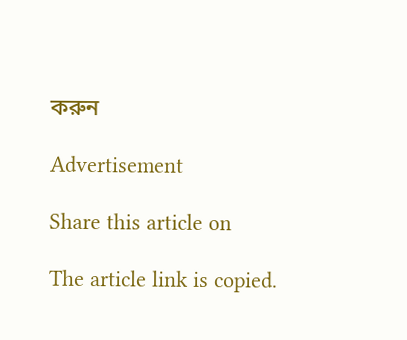করুন

Advertisement

Share this article on

The article link is copied.